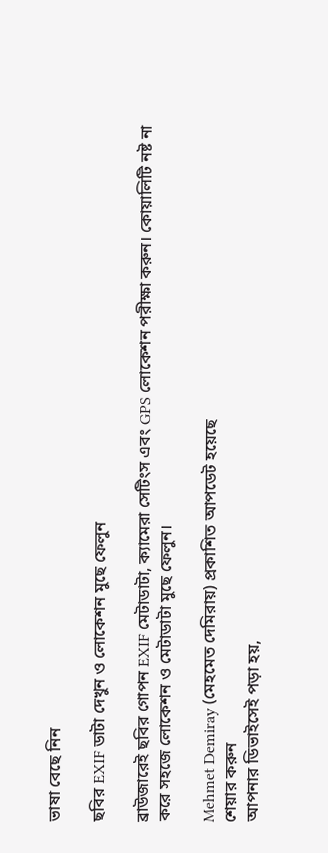ভাষা বেছে নিন

ছবির EXIF ডাটা দেখুন ও লোকেশন মুছে ফেলুন

ব্রাউজারেই ছবির গোপন EXIF মেটাডাটা, ক্যামেরা সেটিংস এবং GPS লোকেশন পরীক্ষা করুন। কোয়ালিটি নষ্ট না করে সহজে লোকেশন ও মেটাডাটা মুছে ফেলুন।

Mehmet Demiray (মেহমেত দেমিরায়) প্রকাশিত আপডেট হয়েছে
শেয়ার করুন
আপনার ডিভাইসেই পড়া হয়,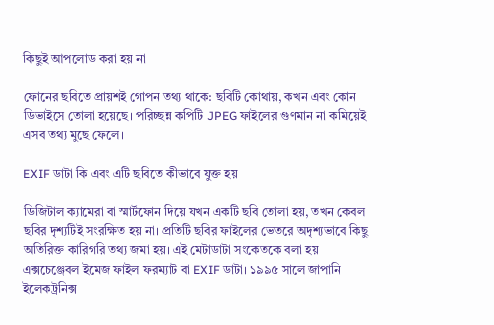কিছুই আপলোড করা হয় না

ফোনের ছবিতে প্রায়শই গোপন তথ্য থাকে: ছবিটি কোথায়, কখন এবং কোন ডিভাইসে তোলা হয়েছে। পরিচ্ছন্ন কপিটি JPEG ফাইলের গুণমান না কমিয়েই এসব তথ্য মুছে ফেলে।

EXIF ডাটা কি এবং এটি ছবিতে কীভাবে যুক্ত হয়

ডিজিটাল ক্যামেরা বা স্মার্টফোন দিয়ে যখন একটি ছবি তোলা হয়, তখন কেবল ছবির দৃশ্যটিই সংরক্ষিত হয় না। প্রতিটি ছবির ফাইলের ভেতরে অদৃশ্যভাবে কিছু অতিরিক্ত কারিগরি তথ্য জমা হয়। এই মেটাডাটা সংকেতকে বলা হয় এক্সচেঞ্জেবল ইমেজ ফাইল ফরম্যাট বা EXIF ডাটা। ১৯৯৫ সালে জাপানি ইলেকট্রনিক্স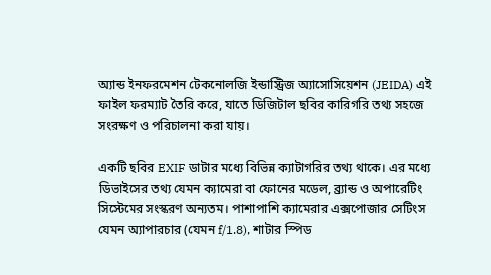অ্যান্ড ইনফরমেশন টেকনোলজি ইন্ডাস্ট্রিজ অ্যাসোসিয়েশন (JEIDA) এই ফাইল ফরম্যাট তৈরি করে, যাতে ডিজিটাল ছবির কারিগরি তথ্য সহজে সংরক্ষণ ও পরিচালনা করা যায়।

একটি ছবির EXIF ডাটার মধ্যে বিভিন্ন ক্যাটাগরির তথ্য থাকে। এর মধ্যে ডিভাইসের তথ্য যেমন ক্যামেরা বা ফোনের মডেল, ব্র্যান্ড ও অপারেটিং সিস্টেমের সংস্করণ অন্যতম। পাশাপাশি ক্যামেরার এক্সপোজার সেটিংস যেমন অ্যাপারচার (যেমন f/1.8), শাটার স্পিড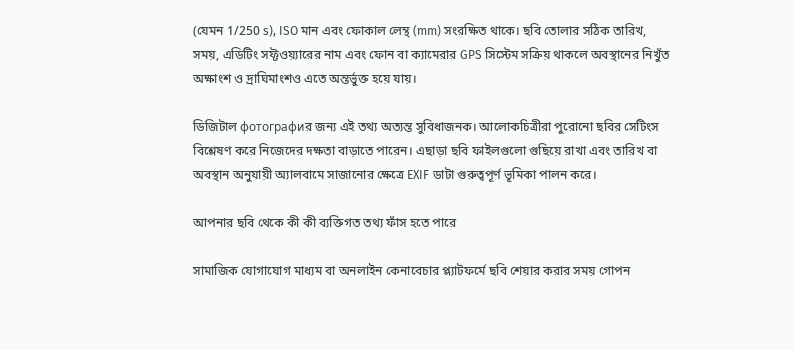(যেমন 1/250 s), ISO মান এবং ফোকাল লেন্থ (mm) সংরক্ষিত থাকে। ছবি তোলার সঠিক তারিখ, সময়, এডিটিং সফ্টওয়্যারের নাম এবং ফোন বা ক্যামেরার GPS সিস্টেম সক্রিয় থাকলে অবস্থানের নিখুঁত অক্ষাংশ ও দ্রাঘিমাংশও এতে অন্তর্ভুক্ত হয়ে যায়।

ডিজিটাল фотографиর জন্য এই তথ্য অত্যন্ত সুবিধাজনক। আলোকচিত্রীরা পুরোনো ছবির সেটিংস বিশ্লেষণ করে নিজেদের দক্ষতা বাড়াতে পারেন। এছাড়া ছবি ফাইলগুলো গুছিয়ে রাখা এবং তারিখ বা অবস্থান অনুযায়ী অ্যালবামে সাজানোর ক্ষেত্রে EXIF ডাটা গুরুত্বপূর্ণ ভূমিকা পালন করে।

আপনার ছবি থেকে কী কী ব্যক্তিগত তথ্য ফাঁস হতে পারে

সামাজিক যোগাযোগ মাধ্যম বা অনলাইন কেনাবেচার প্ল্যাটফর্মে ছবি শেয়ার করার সময় গোপন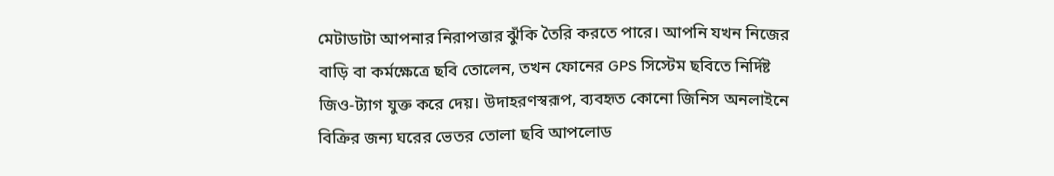মেটাডাটা আপনার নিরাপত্তার ঝুঁকি তৈরি করতে পারে। আপনি যখন নিজের বাড়ি বা কর্মক্ষেত্রে ছবি তোলেন, তখন ফোনের GPS সিস্টেম ছবিতে নির্দিষ্ট জিও-ট্যাগ যুক্ত করে দেয়। উদাহরণস্বরূপ, ব্যবহৃত কোনো জিনিস অনলাইনে বিক্রির জন্য ঘরের ভেতর তোলা ছবি আপলোড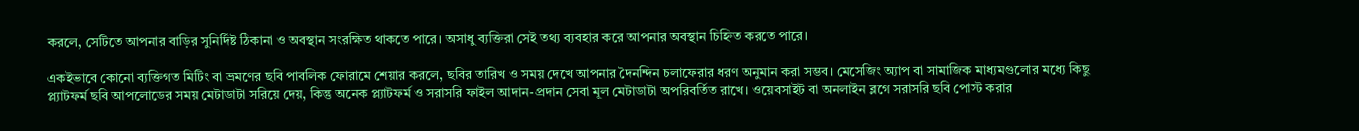করলে, সেটিতে আপনার বাড়ির সুনির্দিষ্ট ঠিকানা ও অবস্থান সংরক্ষিত থাকতে পারে। অসাধু ব্যক্তিরা সেই তথ্য ব্যবহার করে আপনার অবস্থান চিহ্নিত করতে পারে।

একইভাবে কোনো ব্যক্তিগত মিটিং বা ভ্রমণের ছবি পাবলিক ফোরামে শেয়ার করলে, ছবির তারিখ ও সময় দেখে আপনার দৈনন্দিন চলাফেরার ধরণ অনুমান করা সম্ভব। মেসেজিং অ্যাপ বা সামাজিক মাধ্যমগুলোর মধ্যে কিছু প্ল্যাটফর্ম ছবি আপলোডের সময় মেটাডাটা সরিয়ে দেয়, কিন্তু অনেক প্ল্যাটফর্ম ও সরাসরি ফাইল আদান-প্রদান সেবা মূল মেটাডাটা অপরিবর্তিত রাখে। ওয়েবসাইট বা অনলাইন ব্লগে সরাসরি ছবি পোস্ট করার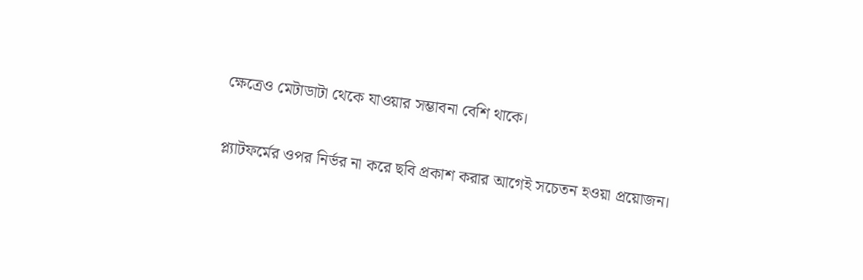ক্ষেত্রেও মেটাডাটা থেকে যাওয়ার সম্ভাবনা বেশি থাকে।

প্ল্যাটফর্মের ওপর নির্ভর না করে ছবি প্রকাশ করার আগেই সচেতন হওয়া প্রয়োজন।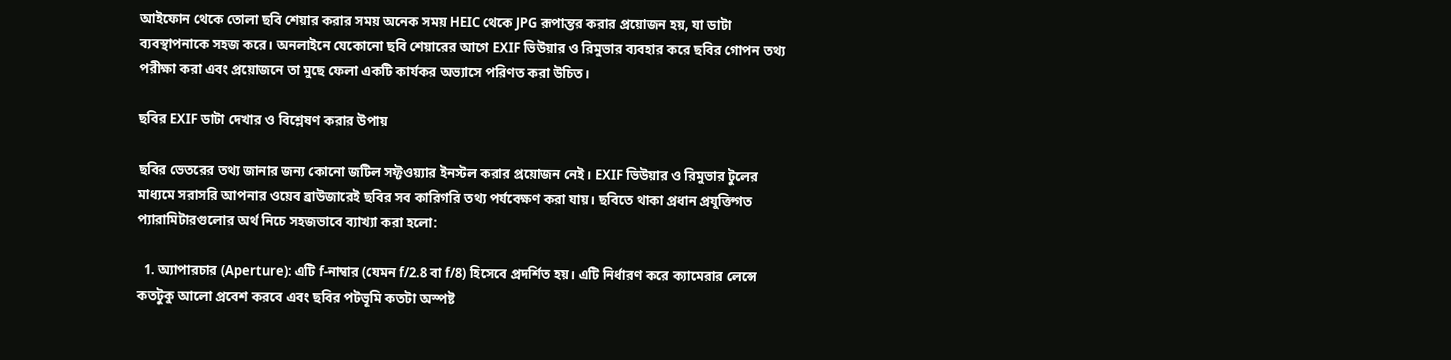আইফোন থেকে তোলা ছবি শেয়ার করার সময় অনেক সময় HEIC থেকে JPG রূপান্তর করার প্রয়োজন হয়, যা ডাটা ব্যবস্থাপনাকে সহজ করে। অনলাইনে যেকোনো ছবি শেয়ারের আগে EXIF ভিউয়ার ও রিমুভার ব্যবহার করে ছবির গোপন তথ্য পরীক্ষা করা এবং প্রয়োজনে তা মুছে ফেলা একটি কার্যকর অভ্যাসে পরিণত করা উচিত।

ছবির EXIF ডাটা দেখার ও বিশ্লেষণ করার উপায়

ছবির ভেতরের তথ্য জানার জন্য কোনো জটিল সফ্টওয়্যার ইনস্টল করার প্রয়োজন নেই। EXIF ভিউয়ার ও রিমুভার টুলের মাধ্যমে সরাসরি আপনার ওয়েব ব্রাউজারেই ছবির সব কারিগরি তথ্য পর্যবেক্ষণ করা যায়। ছবিতে থাকা প্রধান প্রযুক্তিগত প্যারামিটারগুলোর অর্থ নিচে সহজভাবে ব্যাখ্যা করা হলো:

  1. অ্যাপারচার (Aperture): এটি f-নাম্বার (যেমন f/2.8 বা f/8) হিসেবে প্রদর্শিত হয়। এটি নির্ধারণ করে ক্যামেরার লেন্সে কতটুকু আলো প্রবেশ করবে এবং ছবির পটভূমি কতটা অস্পষ্ট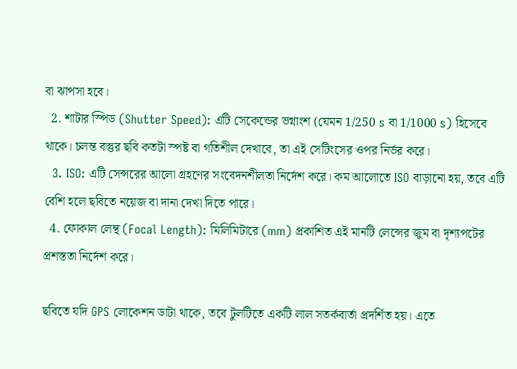বা ঝাপসা হবে।
  2. শাটার স্পিড (Shutter Speed): এটি সেকেন্ডের ভগ্নাংশ (যেমন 1/250 s বা 1/1000 s) হিসেবে থাকে। চলন্ত বস্তুর ছবি কতটা স্পষ্ট বা গতিশীল দেখাবে, তা এই সেটিংসের ওপর নির্ভর করে।
  3. ISO: এটি সেন্সরের আলো গ্রহণের সংবেদনশীলতা নির্দেশ করে। কম আলোতে ISO বাড়ানো হয়, তবে এটি বেশি হলে ছবিতে নয়েজ বা দানা দেখা দিতে পারে।
  4. ফোকাল লেন্থ (Focal Length): মিলিমিটারে (mm) প্রকাশিত এই মানটি লেন্সের জুম বা দৃশ্যপটের প্রশস্ততা নির্দেশ করে।

ছবিতে যদি GPS লোকেশন ডাটা থাকে, তবে টুলটিতে একটি লাল সতর্কবার্তা প্রদর্শিত হয়। এতে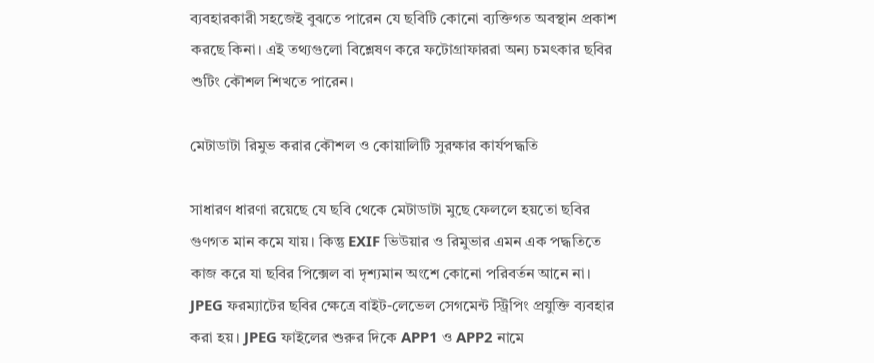ব্যবহারকারী সহজেই বুঝতে পারেন যে ছবিটি কোনো ব্যক্তিগত অবস্থান প্রকাশ করছে কিনা। এই তথ্যগুলো বিশ্লেষণ করে ফটোগ্রাফাররা অন্য চমৎকার ছবির শুটিং কৌশল শিখতে পারেন।

মেটাডাটা রিমুভ করার কৌশল ও কোয়ালিটি সুরক্ষার কার্যপদ্ধতি

সাধারণ ধারণা রয়েছে যে ছবি থেকে মেটাডাটা মুছে ফেললে হয়তো ছবির গুণগত মান কমে যায়। কিন্তু EXIF ভিউয়ার ও রিমুভার এমন এক পদ্ধতিতে কাজ করে যা ছবির পিক্সেল বা দৃশ্যমান অংশে কোনো পরিবর্তন আনে না। JPEG ফরম্যাটের ছবির ক্ষেত্রে বাইট-লেভেল সেগমেন্ট স্ট্রিপিং প্রযুক্তি ব্যবহার করা হয়। JPEG ফাইলের শুরুর দিকে APP1 ও APP2 নামে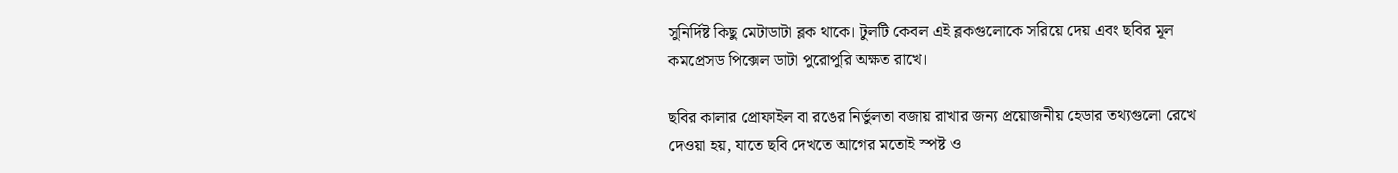সুনির্দিষ্ট কিছু মেটাডাটা ব্লক থাকে। টুলটি কেবল এই ব্লকগুলোকে সরিয়ে দেয় এবং ছবির মূল কমপ্রেসড পিক্সেল ডাটা পুরোপুরি অক্ষত রাখে।

ছবির কালার প্রোফাইল বা রঙের নির্ভুলতা বজায় রাখার জন্য প্রয়োজনীয় হেডার তথ্যগুলো রেখে দেওয়া হয়, যাতে ছবি দেখতে আগের মতোই স্পষ্ট ও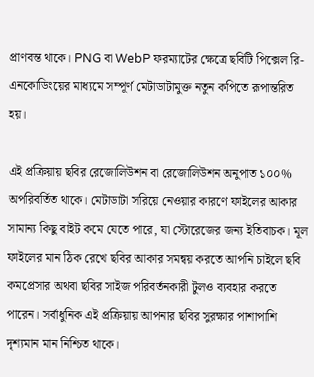প্রাণবন্ত থাকে। PNG বা WebP ফরম্যাটের ক্ষেত্রে ছবিটি পিক্সেল রি-এনকোডিংয়ের মাধ্যমে সম্পূর্ণ মেটাডাটামুক্ত নতুন কপিতে রূপান্তরিত হয়।

এই প্রক্রিয়ায় ছবির রেজোলিউশন বা রেজোলিউশন অনুপাত ১০০% অপরিবর্তিত থাকে। মেটাডাটা সরিয়ে নেওয়ার কারণে ফাইলের আকার সামান্য কিছু বাইট কমে যেতে পারে, যা স্টোরেজের জন্য ইতিবাচক। মূল ফাইলের মান ঠিক রেখে ছবির আকার সমন্বয় করতে আপনি চাইলে ছবি কমপ্রেসার অথবা ছবির সাইজ পরিবর্তনকারী টুলও ব্যবহার করতে পারেন। সর্বাধুনিক এই প্রক্রিয়ায় আপনার ছবির সুরক্ষার পাশাপাশি দৃশ্যমান মান নিশ্চিত থাকে।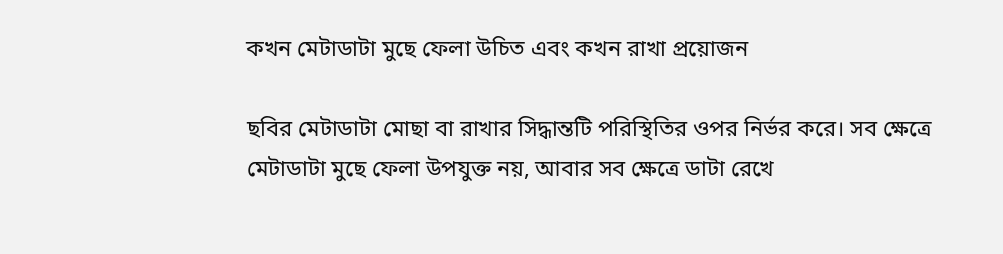কখন মেটাডাটা মুছে ফেলা উচিত এবং কখন রাখা প্রয়োজন

ছবির মেটাডাটা মোছা বা রাখার সিদ্ধান্তটি পরিস্থিতির ওপর নির্ভর করে। সব ক্ষেত্রে মেটাডাটা মুছে ফেলা উপযুক্ত নয়, আবার সব ক্ষেত্রে ডাটা রেখে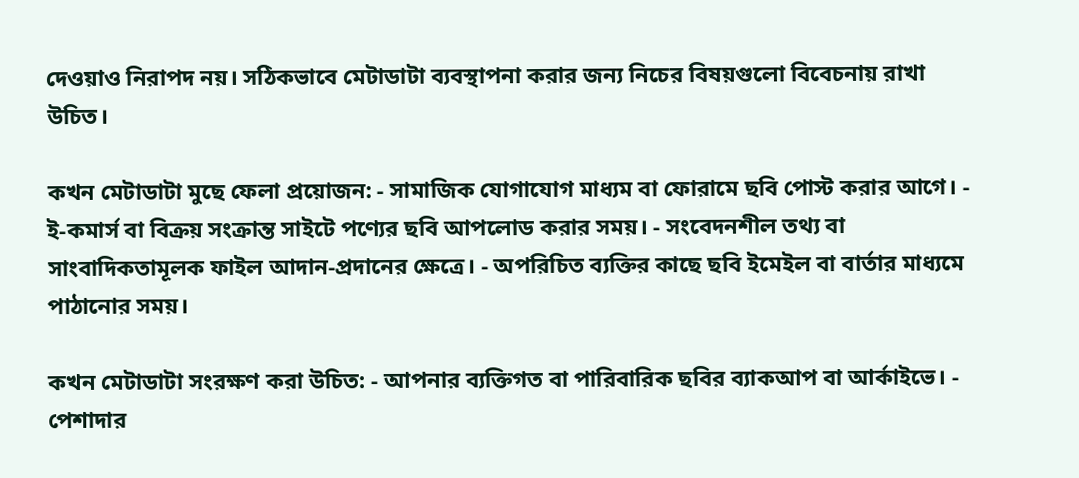দেওয়াও নিরাপদ নয়। সঠিকভাবে মেটাডাটা ব্যবস্থাপনা করার জন্য নিচের বিষয়গুলো বিবেচনায় রাখা উচিত।

কখন মেটাডাটা মুছে ফেলা প্রয়োজন: - সামাজিক যোগাযোগ মাধ্যম বা ফোরামে ছবি পোস্ট করার আগে। - ই-কমার্স বা বিক্রয় সংক্রান্ত সাইটে পণ্যের ছবি আপলোড করার সময়। - সংবেদনশীল তথ্য বা সাংবাদিকতামূলক ফাইল আদান-প্রদানের ক্ষেত্রে। - অপরিচিত ব্যক্তির কাছে ছবি ইমেইল বা বার্তার মাধ্যমে পাঠানোর সময়।

কখন মেটাডাটা সংরক্ষণ করা উচিত: - আপনার ব্যক্তিগত বা পারিবারিক ছবির ব্যাকআপ বা আর্কাইভে। - পেশাদার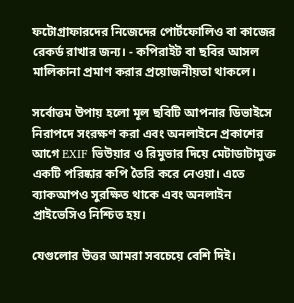ফটোগ্রাফারদের নিজেদের পোর্টফোলিও বা কাজের রেকর্ড রাখার জন্য। - কপিরাইট বা ছবির আসল মালিকানা প্রমাণ করার প্রয়োজনীয়তা থাকলে।

সর্বোত্তম উপায় হলো মূল ছবিটি আপনার ডিভাইসে নিরাপদে সংরক্ষণ করা এবং অনলাইনে প্রকাশের আগে EXIF ভিউয়ার ও রিমুভার দিয়ে মেটাডাটামুক্ত একটি পরিষ্কার কপি তৈরি করে নেওয়া। এতে ব্যাকআপও সুরক্ষিত থাকে এবং অনলাইন প্রাইভেসিও নিশ্চিত হয়।

যেগুলোর উত্তর আমরা সবচেয়ে বেশি দিই।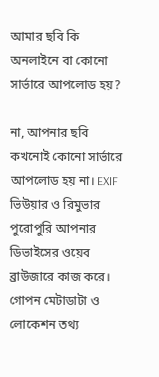আমার ছবি কি অনলাইনে বা কোনো সার্ভারে আপলোড হয়?

না, আপনার ছবি কখনোই কোনো সার্ভারে আপলোড হয় না। EXIF ভিউয়ার ও রিমুভার পুরোপুরি আপনার ডিভাইসের ওয়েব ব্রাউজারে কাজ করে। গোপন মেটাডাটা ও লোকেশন তথ্য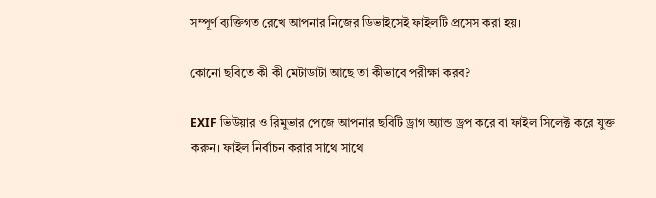সম্পূর্ণ ব্যক্তিগত রেখে আপনার নিজের ডিভাইসেই ফাইলটি প্রসেস করা হয়।

কোনো ছবিতে কী কী মেটাডাটা আছে তা কীভাবে পরীক্ষা করব?

EXIF ভিউয়ার ও রিমুভার পেজে আপনার ছবিটি ড্রাগ অ্যান্ড ড্রপ করে বা ফাইল সিলেক্ট করে যুক্ত করুন। ফাইল নির্বাচন করার সাথে সাথে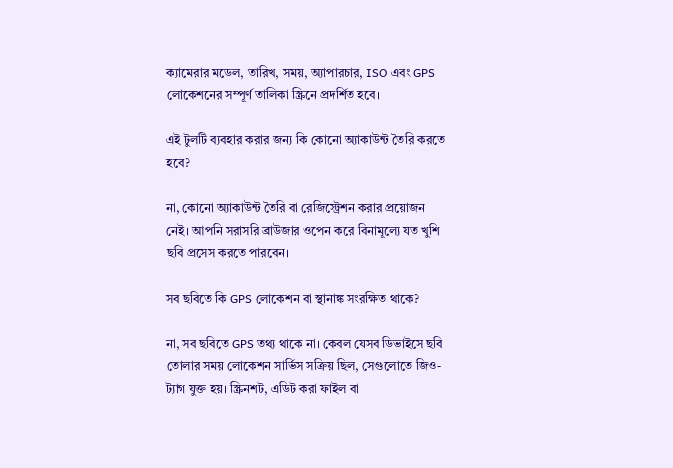ক্যামেরার মডেল, তারিখ, সময়, অ্যাপারচার, ISO এবং GPS লোকেশনের সম্পূর্ণ তালিকা স্ক্রিনে প্রদর্শিত হবে।

এই টুলটি ব্যবহার করার জন্য কি কোনো অ্যাকাউন্ট তৈরি করতে হবে?

না, কোনো অ্যাকাউন্ট তৈরি বা রেজিস্ট্রেশন করার প্রয়োজন নেই। আপনি সরাসরি ব্রাউজার ওপেন করে বিনামূল্যে যত খুশি ছবি প্রসেস করতে পারবেন।

সব ছবিতে কি GPS লোকেশন বা স্থানাঙ্ক সংরক্ষিত থাকে?

না, সব ছবিতে GPS তথ্য থাকে না। কেবল যেসব ডিভাইসে ছবি তোলার সময় লোকেশন সার্ভিস সক্রিয় ছিল, সেগুলোতে জিও-ট্যাগ যুক্ত হয়। স্ক্রিনশট, এডিট করা ফাইল বা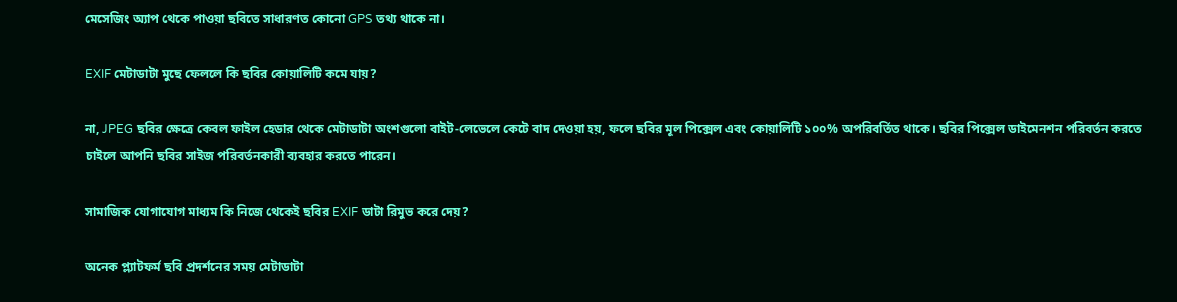মেসেজিং অ্যাপ থেকে পাওয়া ছবিতে সাধারণত কোনো GPS তথ্য থাকে না।

EXIF মেটাডাটা মুছে ফেললে কি ছবির কোয়ালিটি কমে যায়?

না, JPEG ছবির ক্ষেত্রে কেবল ফাইল হেডার থেকে মেটাডাটা অংশগুলো বাইট-লেভেলে কেটে বাদ দেওয়া হয়, ফলে ছবির মূল পিক্সেল এবং কোয়ালিটি ১০০% অপরিবর্তিত থাকে। ছবির পিক্সেল ডাইমেনশন পরিবর্তন করতে চাইলে আপনি ছবির সাইজ পরিবর্তনকারী ব্যবহার করতে পারেন।

সামাজিক যোগাযোগ মাধ্যম কি নিজে থেকেই ছবির EXIF ডাটা রিমুভ করে দেয়?

অনেক প্ল্যাটফর্ম ছবি প্রদর্শনের সময় মেটাডাটা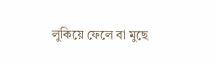লুকিয়ে ফেলে বা মুছে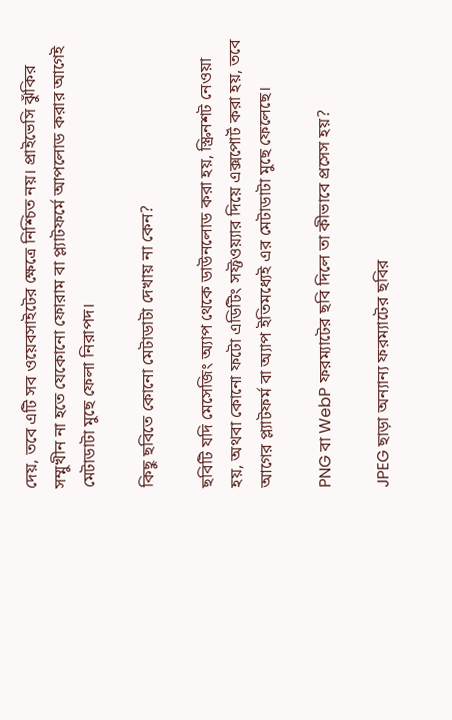দেয়, তবে এটি সব ওয়েবসাইটের ক্ষেত্রে নিশ্চিত নয়। প্রাইভেসি ঝুঁকির সম্মুখীন না হতে যেকোনো ফোরাম বা প্ল্যাটফর্মে আপলোড করার আগেই মেটাডাটা মুছে ফেলা নিরাপদ।

কিছু ছবিতে কোনো মেটাডাটা দেখায় না কেন?

ছবিটি যদি মেসেজিং অ্যাপ থেকে ডাউনলোড করা হয়, স্ক্রিনশট নেওয়া হয়, অথবা কোনো ফটো এডিটিং সফ্টওয়্যার দিয়ে এক্সপোর্ট করা হয়, তবে আগের প্ল্যাটফর্ম বা অ্যাপ ইতিমধ্যেই এর মেটাডাটা মুছে ফেলেছে।

PNG বা WebP ফরম্যাটের ছবি দিলে তা কীভাবে প্রসেস হয়?

JPEG ছাড়া অন্যান্য ফরম্যাটের ছবির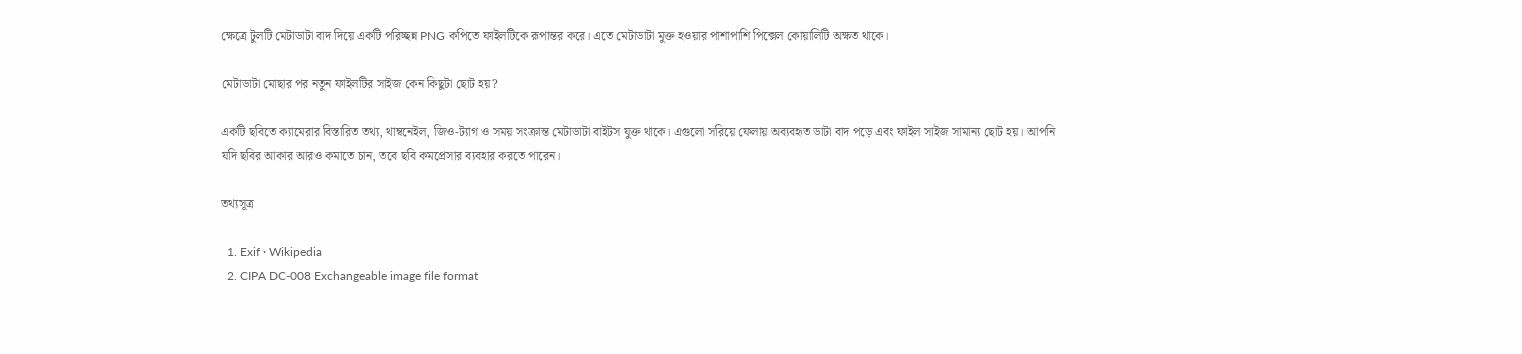ক্ষেত্রে টুলটি মেটাডাটা বাদ দিয়ে একটি পরিচ্ছন্ন PNG কপিতে ফাইলটিকে রূপান্তর করে। এতে মেটাডাটা মুক্ত হওয়ার পাশাপাশি পিক্সেল কোয়ালিটি অক্ষত থাকে।

মেটাডাটা মোছার পর নতুন ফাইলটির সাইজ কেন কিছুটা ছোট হয়?

একটি ছবিতে ক্যামেরার বিস্তারিত তথ্য, থাম্বনেইল, জিও-ট্যাগ ও সময় সংক্রান্ত মেটাডাটা বাইটস যুক্ত থাকে। এগুলো সরিয়ে ফেলায় অব্যবহৃত ডাটা বাদ পড়ে এবং ফাইল সাইজ সামান্য ছোট হয়। আপনি যদি ছবির আকার আরও কমাতে চান, তবে ছবি কমপ্রেসার ব্যবহার করতে পারেন।

তথ্যসূত্র

  1. Exif · Wikipedia
  2. CIPA DC-008 Exchangeable image file format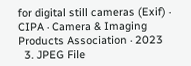for digital still cameras (Exif) · CIPA · Camera & Imaging Products Association · 2023
  3. JPEG File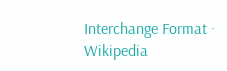Interchange Format · Wikipedia